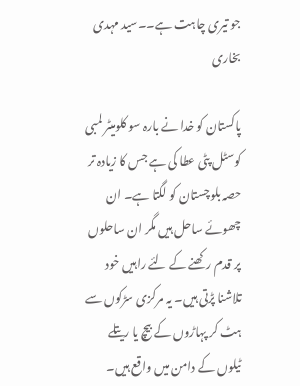جو تیری چاہت ہے۔۔سید مہدی بخاری

پاکستان کو خدا نے بارہ سو کلومیٹر لمبی کوسٹل پٹی عطا کی ہے جس کا زیادہ تر حصہ بلوچستان کو لگتا ہے۔ ان چھوئے ساحل ہیں مگر ان ساحلوں پر قدم رکھنے کے لئے راہیں خود تلاشنا پڑتی ہیں۔ یہ مرکزی سڑکوں سے ہٹ کر پہاڑوں کے بیچ یا ریتلے ٹیلوں کے دامن میں واقع ہیں۔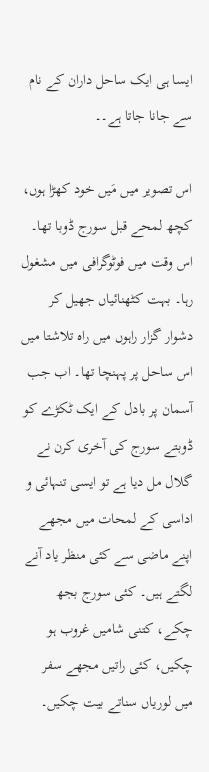ایسا ہی ایک ساحل داران کے نام سے جانا جاتا ہے۔۔

اس تصویر میں مَیں خود کھڑا ہوں، کچھ لمحے قبل سورج ڈوبا تھا۔ اس وقت میں فوٹوگرافی میں مشغول رہا۔ بہت کٹھنائیاں جھیل کر دشوار گزار راہوں میں راہ تلاشتا میں اس ساحل پر پہنچا تھا۔ اب جب آسمان پر بادل کے ایک ٹکڑے کو ڈوبتے سورج کی آخری کرن نے گلال مل دیا ہے تو ایسی تنہائی و اداسی کے لمحات میں مجھے اپنے ماضی سے کئی منظر یاد آنے لگتے ہیں۔ کئی سورج بجھ چکے، کتنی شامیں غروب ہو چکیں، کئی راتیں مجھے سفر میں لوریاں سناتے بیت چکیں۔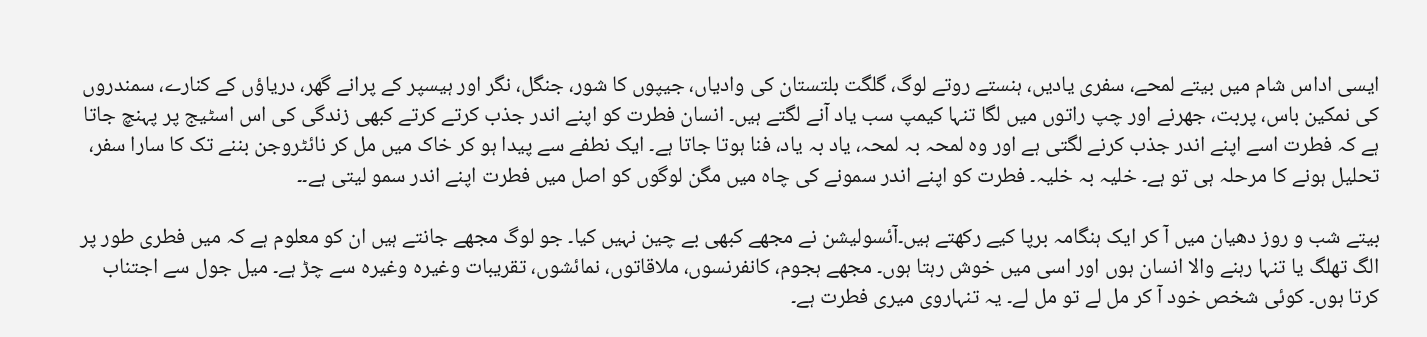ایسی اداس شام میں بیتے لمحے، سفری یادیں، ہنستے روتے لوگ، گلگت بلتستان کی وادیاں، جیپوں کا شور، جنگل، نگر اور ہیسپر کے پرانے گھر، دریاؤں کے کنارے، سمندروں کی نمکین باس، پربت، جھرنے اور چپ راتوں میں لگا تنہا کیمپ سب یاد آنے لگتے ہیں۔ انسان فطرت کو اپنے اندر جذب کرتے کرتے کبھی زندگی کی اس اسٹیج پر پہنچ جاتا ہے کہ فطرت اسے اپنے اندر جذب کرنے لگتی ہے اور وه لمحہ بہ لمحہ، یاد بہ یاد، فنا ہوتا جاتا ہے۔ ایک نطفے سے پیدا ہو کر خاک میں مل کر نائٹروجن بننے تک کا سارا سفر، تحلیل ہونے کا مرحلہ ہی تو ہے۔ خلیہ بہ خلیہ۔ فطرت کو اپنے اندر سمونے کی چاه میں مگن لوگوں کو اصل میں فطرت اپنے اندر سمو لیتی ہے۔۔

بیتے شب و روز دھیان میں آ کر ایک ہنگامہ برپا کیے رکھتے ہیں۔آئسولیشن نے مجھے کبھی بے چین نہیں کیا۔ جو لوگ مجھے جانتے ہیں ان کو معلوم ہے کہ میں فطری طور پر الگ تھلگ یا تنہا رہنے والا انسان ہوں اور اسی میں خوش رہتا ہوں۔ مجھے ہجوم، کانفرنسوں، ملاقاتوں، نمائشوں، تقریبات وغیرہ وغیرہ سے چڑ ہے۔ میل جول سے اجتناب کرتا ہوں۔ کوئی شخص خود آ کر مل لے تو مل لے۔ یہ تنہاروی میری فطرت ہے۔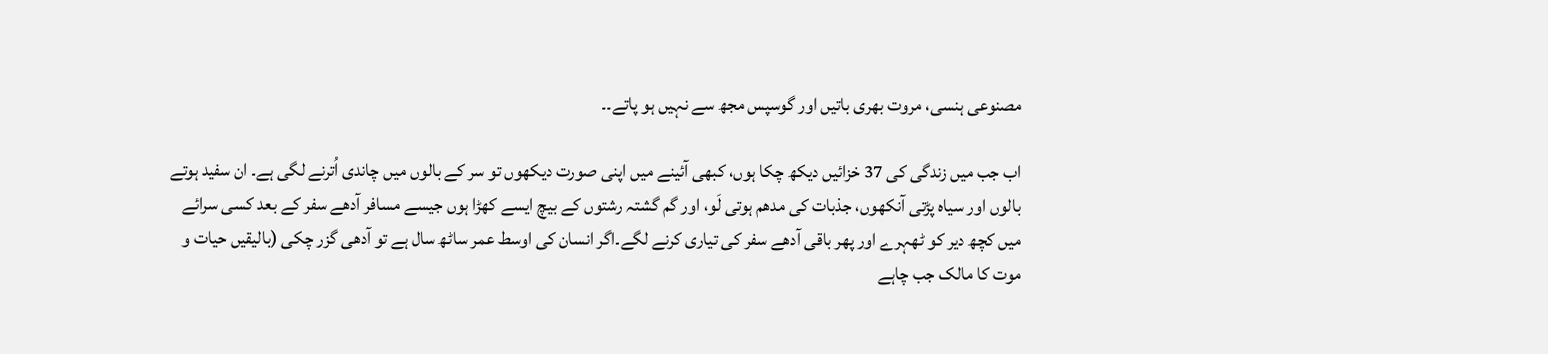مصنوعی ہنسی، مروت بھری باتیں اور گوسپس مجھ سے نہیں ہو پاتے۔۔

اب جب میں زندگی کی 37 خزائیں دیکھ چکا ہوں، کبھی آئینے میں اپنی صورت دیکھوں تو سر کے بالوں میں چاندی اُترنے لگی ہے۔ ان سفید ہوتے بالوں اور سیاہ پڑتی آنکھوں، جذبات کی مدھم ہوتی لَو، اور گم گشتہ رشتوں کے بیچ ایسے کھڑا ہوں جیسے مسافر آدھے سفر کے بعد کسی سرائے میں کچھ دیر کو ٹھہرے اور پھر باقی آدھے سفر کی تیاری کرنے لگے۔اگر انسان کی اوسط عمر ساٹھ سال ہے تو آدھی گزر چکی (بالیقیں حیات و موت کا مالک جب چاہے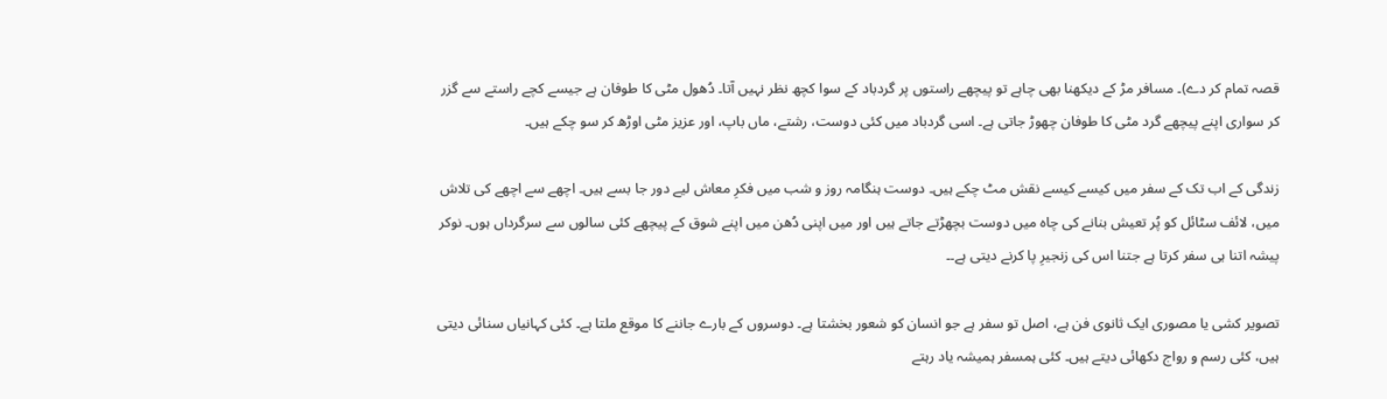قصہ تمام کر دے)۔ مسافر مڑ کے دیکھنا بھی چاہے تو پیچھے راستوں پر گردباد کے سوا کچھ نظر نہیں آتا۔ دُھول مٹی کا طوفان ہے جیسے کچے راستے سے گزر کر سواری اپنے پیچھے گرد مٹی کا طوفان چھوڑ جاتی ہے۔ اسی گردباد میں کئی دوست، رشتے، ماں باپ، اور عزیز مٹی اوڑھ کر سو چکے ہیں۔

زندگی کے اب تک کے سفر میں کیسے کیسے نقش مٹ چکے ہیں۔ دوست ہنگامہ روز و شب میں فکرِ معاش لیے دور جا بسے ہیں۔ اچھے سے اچھے کی تلاش میں، لائف سٹائل کو پُر تعیش بنانے کی چاہ میں دوست بچھڑتے جاتے ہیں اور میں اپنی دُھن میں اپنے شوق کے پیچھے کئی سالوں سے سرگرداں ہوں۔ نوکر پیشہ اتنا ہی سفر کرتا ہے جتنا اس کی زنجیرِ پا کرنے دیتی ہے۔۔

تصویر کشی یا مصوری ایک ثانوی فن ہے، اصل تو سفر ہے جو انسان کو شعور بخشتا ہے۔ دوسروں کے بارے جاننے کا موقع ملتا ہے۔ کئی کہانیاں سنائی دیتی ہیں، کئی رسم و رواج دکھائی دیتے ہیں۔ کئی ہمسفر ہمیشہ یاد رہتے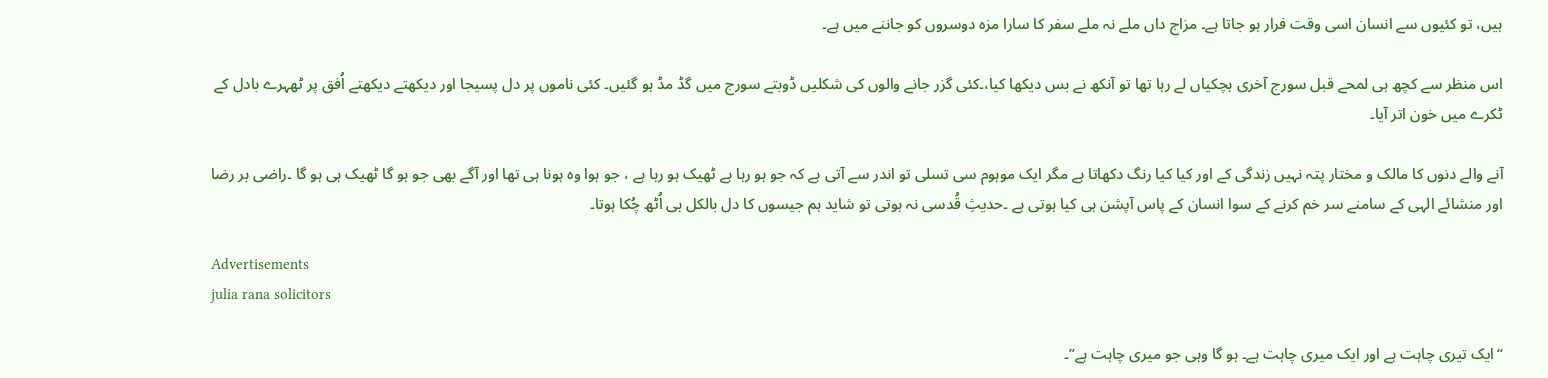ہیں، تو کئیوں سے انسان اسی وقت فرار ہو جاتا ہے۔ مزاج داں ملے نہ ملے سفر کا سارا مزہ دوسروں کو جاننے میں ہے۔

اس منظر سے کچھ ہی لمحے قبل سورج آخری ہچکیاں لے رہا تھا تو آنکھ نے بس دیکھا کیا،۔کئی گزر جانے والوں کی شکلیں ڈوبتے سورج میں گڈ مڈ ہو گئیں۔ کئی ناموں پر دل پسیجا اور دیکھتے دیکھتے اُفق پر ٹھہرے بادل کے ٹکرے میں خون اتر آیا۔

آنے والے دنوں کا مالک و مختار پتہ نہیں زندگی کے اور کیا کیا رنگ دکھاتا ہے مگر ایک موہوم سی تسلی تو اندر سے آتی ہے کہ جو ہو رہا ہے ٹھیک ہو رہا ہے ، جو ہوا وہ ہونا ہی تھا اور آگے بھی جو ہو گا ٹھیک ہی ہو گا ۔راضی بر رضا اور منشائے الہی کے سامنے سر خم کرنے کے سوا انسان کے پاس آپشن ہی کیا ہوتی ہے ۔حدیثِ قُدسی نہ ہوتی تو شاید ہم جیسوں کا دل بالکل ہی اُٹھ چُکا ہوتا۔

Advertisements
julia rana solicitors

“ایک تیری چاہت ہے اور ایک میری چاہت ہے۔ ہو گا وہی جو میری چاہت ہے”۔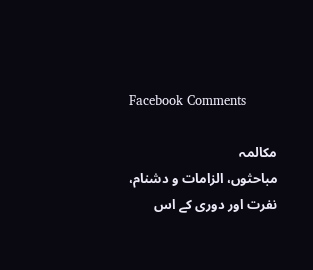Facebook Comments

مکالمہ
مباحثوں، الزامات و دشنام، نفرت اور دوری کے اس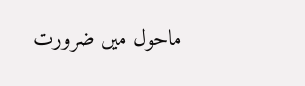ماحول میں ضرورت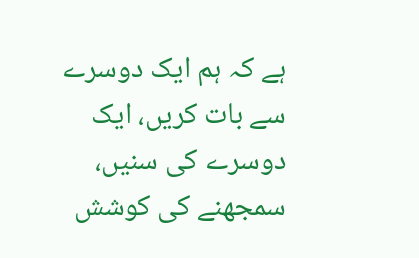ہے کہ ہم ایک دوسرے سے بات کریں، ایک دوسرے کی سنیں، سمجھنے کی کوشش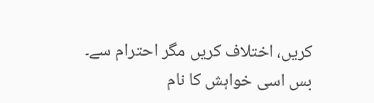کریں، اختلاف کریں مگر احترام سے۔ بس اسی خواہش کا نام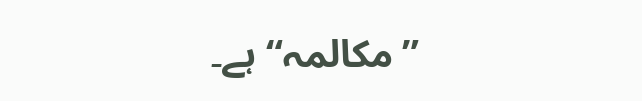”مکالمہ“ ہے۔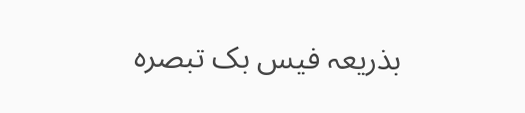بذریعہ فیس بک تبصرہ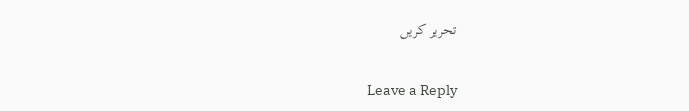تحریر کریں

Leave a Reply